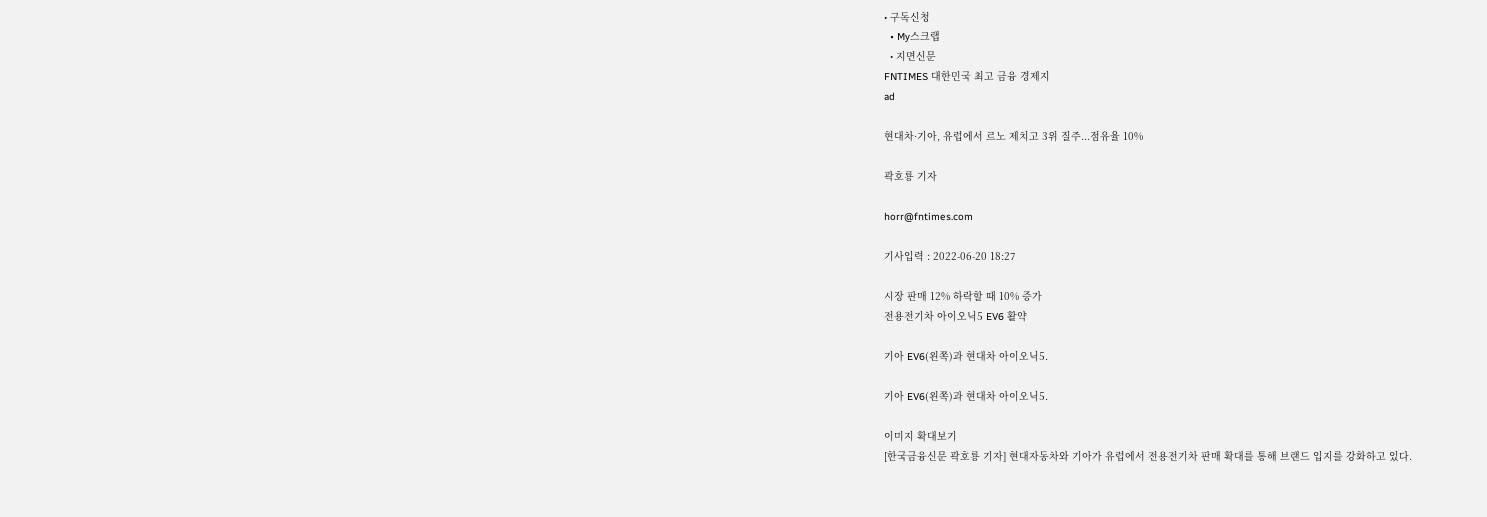• 구독신청
  • My스크랩
  • 지면신문
FNTIMES 대한민국 최고 금융 경제지
ad

현대차·기아, 유럽에서 르노 제치고 3위 질주...점유율 10%

곽호룡 기자

horr@fntimes.com

기사입력 : 2022-06-20 18:27

시장 판매 12% 하락할 때 10% 증가
전용전기차 아이오닉5 EV6 활약

기아 EV6(왼쪽)과 현대차 아이오닉5.

기아 EV6(왼쪽)과 현대차 아이오닉5.

이미지 확대보기
[한국금융신문 곽호룡 기자] 현대자동차와 기아가 유럽에서 전용전기차 판매 확대를 통해 브랜드 입지를 강화하고 있다.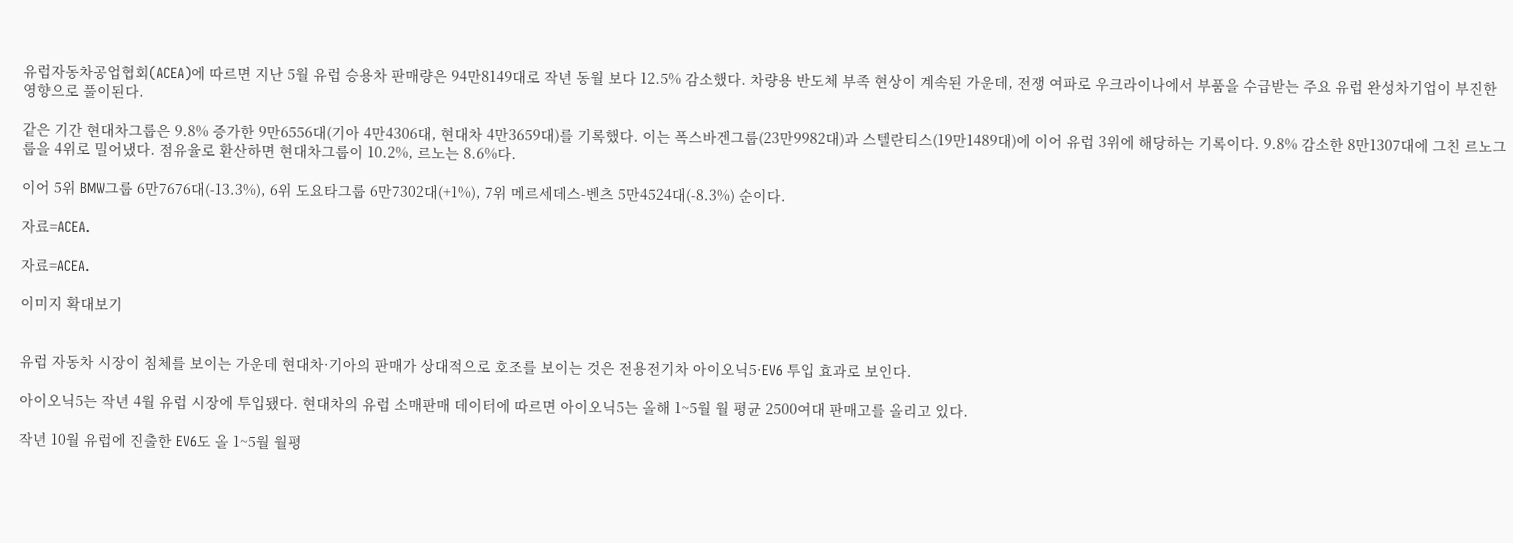유럽자동차공업협회(ACEA)에 따르면 지난 5월 유럽 승용차 판매량은 94만8149대로 작년 동월 보다 12.5% 감소했다. 차량용 반도체 부족 현상이 계속된 가운데, 전쟁 여파로 우크라이나에서 부품을 수급받는 주요 유럽 완성차기업이 부진한 영향으로 풀이된다.

같은 기간 현대차그룹은 9.8% 증가한 9만6556대(기아 4만4306대, 현대차 4만3659대)를 기록했다. 이는 폭스바겐그룹(23만9982대)과 스텔란티스(19만1489대)에 이어 유럽 3위에 해당하는 기록이다. 9.8% 감소한 8만1307대에 그친 르노그룹을 4위로 밀어냈다. 점유율로 환산하면 현대차그룹이 10.2%, 르노는 8.6%다.

이어 5위 BMW그룹 6만7676대(-13.3%), 6위 도요타그룹 6만7302대(+1%), 7위 메르세데스-벤츠 5만4524대(-8.3%) 순이다.

자료=ACEA.

자료=ACEA.

이미지 확대보기


유럽 자동차 시장이 침체를 보이는 가운데 현대차·기아의 판매가 상대적으로 호조를 보이는 것은 전용전기차 아이오닉5·EV6 투입 효과로 보인다.

아이오닉5는 작년 4월 유럽 시장에 투입됐다. 현대차의 유럽 소매판매 데이터에 따르면 아이오닉5는 올해 1~5월 월 평균 2500여대 판매고를 올리고 있다.

작년 10월 유럽에 진출한 EV6도 올 1~5월 월평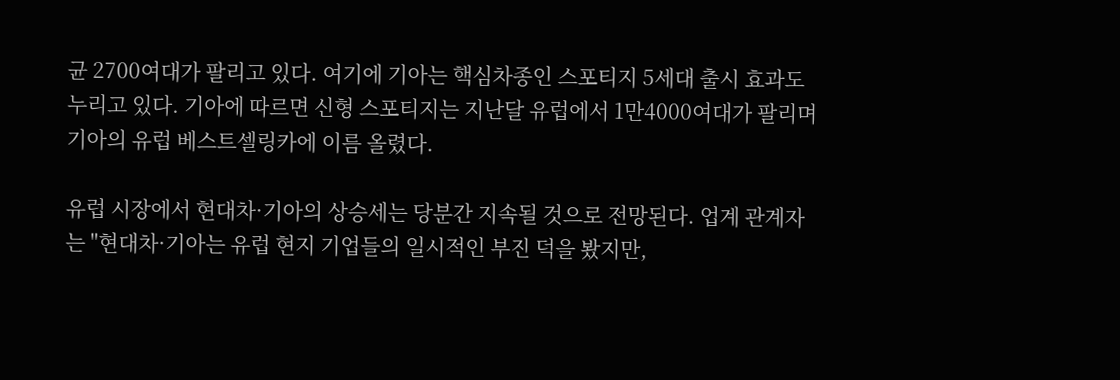균 2700여대가 팔리고 있다. 여기에 기아는 핵심차종인 스포티지 5세대 출시 효과도 누리고 있다. 기아에 따르면 신형 스포티지는 지난달 유럽에서 1만4000여대가 팔리며 기아의 유럽 베스트셀링카에 이름 올렸다.

유럽 시장에서 현대차·기아의 상승세는 당분간 지속될 것으로 전망된다. 업계 관계자는 "현대차·기아는 유럽 현지 기업들의 일시적인 부진 덕을 봤지만,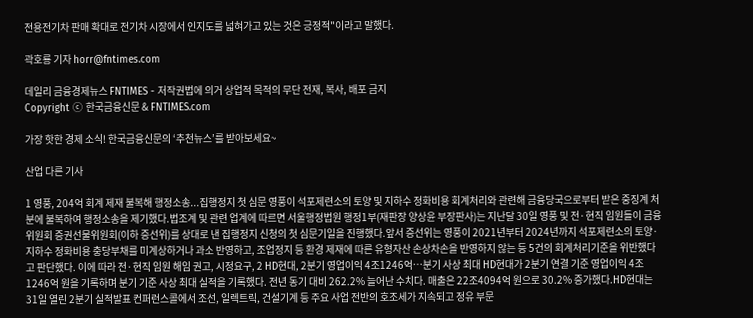전용전기차 판매 확대로 전기차 시장에서 인지도를 넓혀가고 있는 것은 긍정적"이라고 말했다.

곽호룡 기자 horr@fntimes.com

데일리 금융경제뉴스 FNTIMES - 저작권법에 의거 상업적 목적의 무단 전재, 복사, 배포 금지
Copyright ⓒ 한국금융신문 & FNTIMES.com

가장 핫한 경제 소식! 한국금융신문의 ‘추천뉴스’를 받아보세요~

산업 다른 기사

1 영풍, 204억 회계 제재 불복해 행정소송...집행정지 첫 심문 영풍이 석포제련소의 토양 및 지하수 정화비용 회계처리와 관련해 금융당국으로부터 받은 중징계 처분에 불복하여 행정소송을 제기했다.법조계 및 관련 업계에 따르면 서울행정법원 행정1부(재판장 양상윤 부장판사)는 지난달 30일 영풍 및 전·현직 임원들이 금융위원회 증권선물위원회(이하 증선위)를 상대로 낸 집행정지 신청의 첫 심문기일을 진행했다.앞서 증선위는 영풍이 2021년부터 2024년까지 석포제련소의 토양·지하수 정화비용 충당부채를 미계상하거나 과소 반영하고, 조업정지 등 환경 제재에 따른 유형자산 손상차손을 반영하지 않는 등 5건의 회계처리기준을 위반했다고 판단했다. 이에 따라 전·현직 임원 해임 권고, 시정요구, 2 HD현대, 2분기 영업이익 4조1246억…분기 사상 최대 HD현대가 2분기 연결 기준 영업이익 4조1246억 원을 기록하며 분기 기준 사상 최대 실적을 기록했다. 전년 동기 대비 262.2% 늘어난 수치다. 매출은 22조4094억 원으로 30.2% 증가했다.HD현대는 31일 열린 2분기 실적발표 컨퍼런스콜에서 조선, 일렉트릭, 건설기계 등 주요 사업 전반의 호조세가 지속되고 정유 부문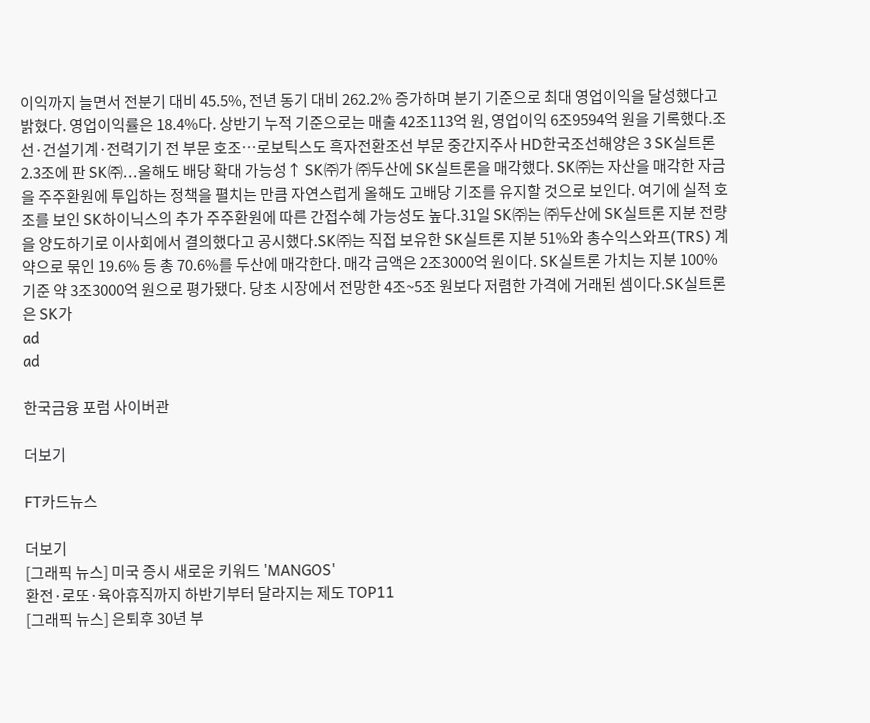이익까지 늘면서 전분기 대비 45.5%, 전년 동기 대비 262.2% 증가하며 분기 기준으로 최대 영업이익을 달성했다고 밝혔다. 영업이익률은 18.4%다. 상반기 누적 기준으로는 매출 42조113억 원, 영업이익 6조9594억 원을 기록했다.조선·건설기계·전력기기 전 부문 호조…로보틱스도 흑자전환조선 부문 중간지주사 HD한국조선해양은 3 SK실트론 2.3조에 판 SK㈜...올해도 배당 확대 가능성↑ SK㈜가 ㈜두산에 SK실트론을 매각했다. SK㈜는 자산을 매각한 자금을 주주환원에 투입하는 정책을 펼치는 만큼 자연스럽게 올해도 고배당 기조를 유지할 것으로 보인다. 여기에 실적 호조를 보인 SK하이닉스의 추가 주주환원에 따른 간접수혜 가능성도 높다.31일 SK㈜는 ㈜두산에 SK실트론 지분 전량을 양도하기로 이사회에서 결의했다고 공시했다.SK㈜는 직접 보유한 SK실트론 지분 51%와 총수익스와프(TRS) 계약으로 묶인 19.6% 등 총 70.6%를 두산에 매각한다. 매각 금액은 2조3000억 원이다. SK실트론 가치는 지분 100% 기준 약 3조3000억 원으로 평가됐다. 당초 시장에서 전망한 4조~5조 원보다 저렴한 가격에 거래된 셈이다.SK실트론은 SK가
ad
ad

한국금융 포럼 사이버관

더보기

FT카드뉴스

더보기
[그래픽 뉴스] 미국 증시 새로운 키워드 'MANGOS'
환전·로또·육아휴직까지 하반기부터 달라지는 제도 TOP11
[그래픽 뉴스] 은퇴후 30년 부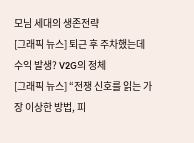모님 세대의 생존전략
[그래픽 뉴스] 퇴근 후 주차했는데 수익 발생? V2G의 정체
[그래픽 뉴스] “전쟁 신호를 읽는 가장 이상한 방법, 피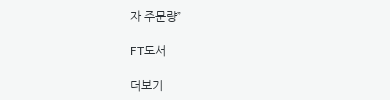자 주문량”

FT도서

더보기